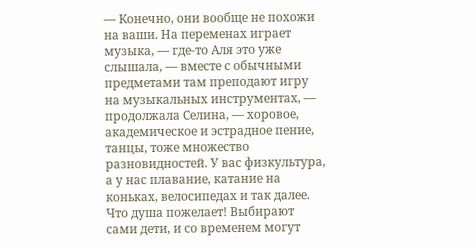— Конечно, они вообще не похожи на ваши. На переменах играет музыка, — где-то Аля это уже слышала, — вместе с обычными предметами там преподают игру на музыкальных инструментах, — продолжала Селина, — хоровое, академическое и эстрадное пение, танцы, тоже множество разновидностей. У вас физкультура, а у нас плавание, катание на коньках, велосипедах и так далее. Что душа пожелает! Выбирают сами дети, и со временем могут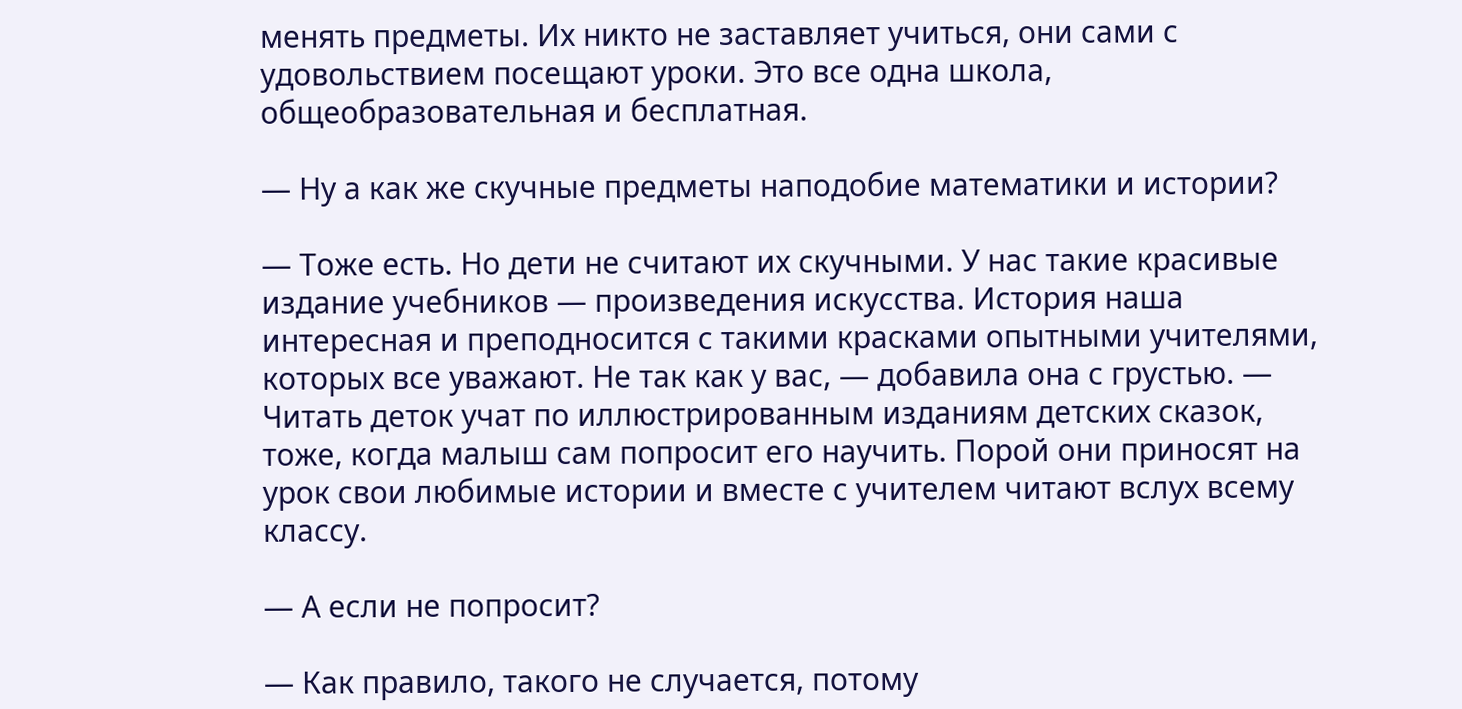менять предметы. Их никто не заставляет учиться, они сами с удовольствием посещают уроки. Это все одна школа, общеобразовательная и бесплатная.

— Ну а как же скучные предметы наподобие математики и истории?

— Тоже есть. Но дети не считают их скучными. У нас такие красивые издание учебников — произведения искусства. История наша интересная и преподносится с такими красками опытными учителями, которых все уважают. Не так как у вас, — добавила она с грустью. — Читать деток учат по иллюстрированным изданиям детских сказок, тоже, когда малыш сам попросит его научить. Порой они приносят на урок свои любимые истории и вместе с учителем читают вслух всему классу.

— А если не попросит?

— Как правило, такого не случается, потому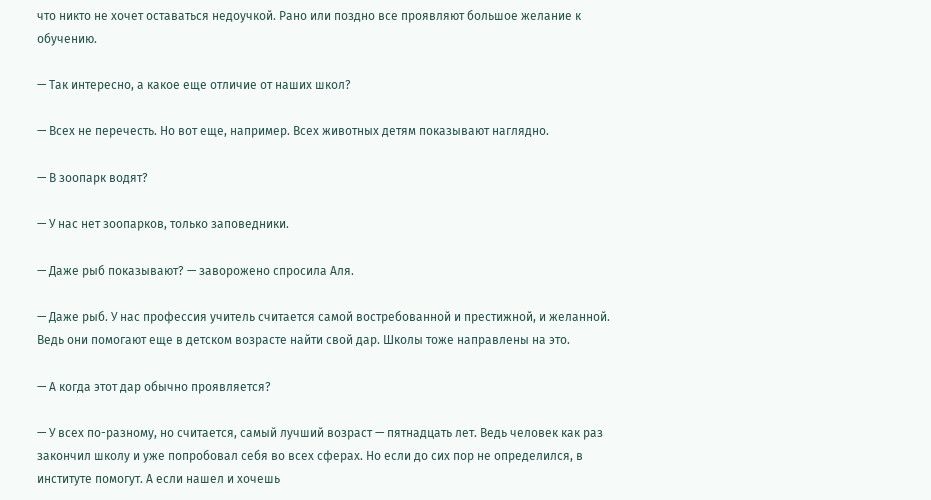что никто не хочет оставаться недоучкой. Рано или поздно все проявляют большое желание к обучению.

— Так интересно, а какое еще отличие от наших школ?

— Всех не перечесть. Но вот еще, например. Всех животных детям показывают наглядно.

— В зоопарк водят?

— У нас нет зоопарков, только заповедники.

— Даже рыб показывают? — заворожено спросила Аля.

— Даже рыб. У нас профессия учитель считается самой востребованной и престижной, и желанной. Ведь они помогают еще в детском возрасте найти свой дар. Школы тоже направлены на это.

— А когда этот дар обычно проявляется?

— У всех по-разному, но считается, самый лучший возраст — пятнадцать лет. Ведь человек как раз закончил школу и уже попробовал себя во всех сферах. Но если до сих пор не определился, в институте помогут. А если нашел и хочешь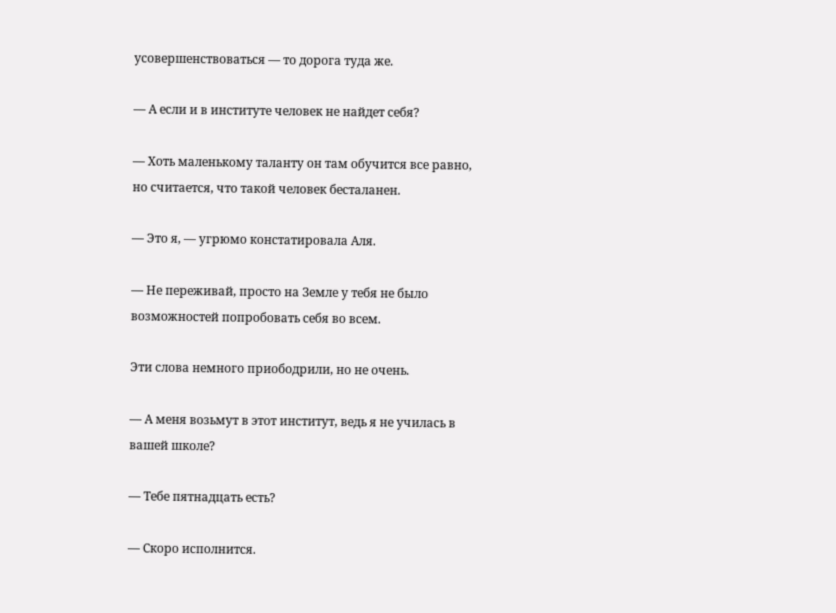усовершенствоваться — то дорога туда же.

— А если и в институте человек не найдет себя?

— Хоть маленькому таланту он там обучится все равно, но считается, что такой человек бесталанен.

— Это я, — угрюмо констатировала Аля.

— Не переживай, просто на Земле у тебя не было возможностей попробовать себя во всем.

Эти слова немного приободрили, но не очень.

— А меня возьмут в этот институт, ведь я не училась в вашей школе?

— Тебе пятнадцать есть?

— Скоро исполнится.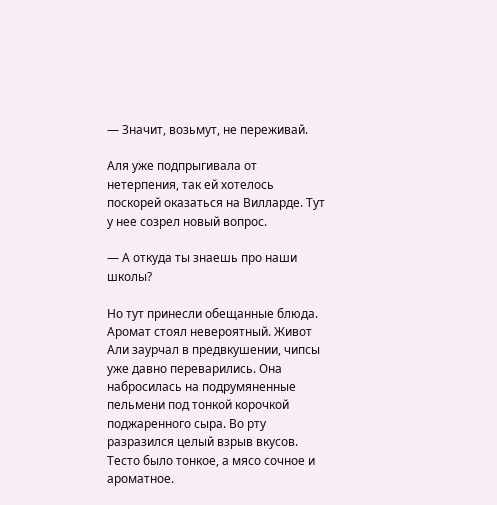— Значит, возьмут, не переживай.

Аля уже подпрыгивала от нетерпения, так ей хотелось поскорей оказаться на Вилларде. Тут у нее созрел новый вопрос.

— А откуда ты знаешь про наши школы?

Но тут принесли обещанные блюда. Аромат стоял невероятный. Живот Али заурчал в предвкушении, чипсы уже давно переварились. Она набросилась на подрумяненные пельмени под тонкой корочкой поджаренного сыра. Во рту разразился целый взрыв вкусов. Тесто было тонкое, а мясо сочное и ароматное.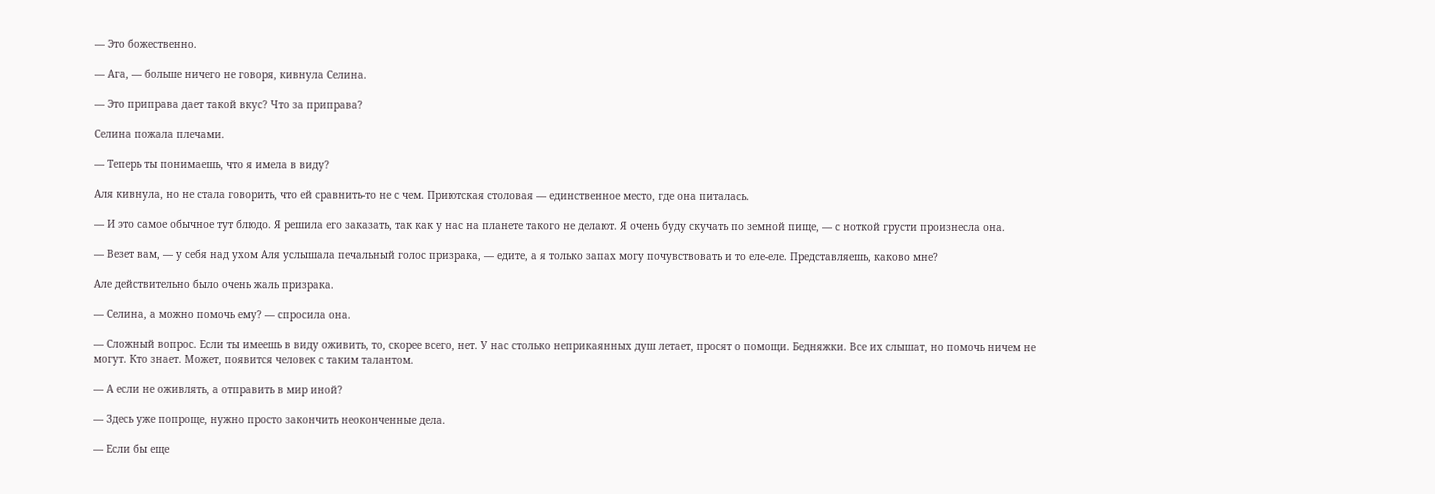— Это божественно.

— Ага, — больше ничего не говоря, кивнула Селина.

— Это приправа дает такой вкус? Что за приправа?

Селина пожала плечами.

— Теперь ты понимаешь, что я имела в виду?

Аля кивнула, но не стала говорить, что ей сравнить-то не с чем. Приютская столовая — единственное место, где она питалась.

— И это самое обычное тут блюдо. Я решила его заказать, так как у нас на планете такого не делают. Я очень буду скучать по земной пище, — с ноткой грусти произнесла она.

— Везет вам, — у себя над ухом Аля услышала печальный голос призрака, — едите, а я только запах могу почувствовать и то еле-еле. Представляешь, каково мне?

Але действительно было очень жаль призрака.

— Селина, а можно помочь ему? — спросила она.

— Сложный вопрос. Если ты имеешь в виду оживить, то, скорее всего, нет. У нас столько неприкаянных душ летает, просят о помощи. Бедняжки. Все их слышат, но помочь ничем не могут. Кто знает. Может, появится человек с таким талантом.

— А если не оживлять, а отправить в мир иной?

— Здесь уже попроще, нужно просто закончить неоконченные дела.

— Если бы еще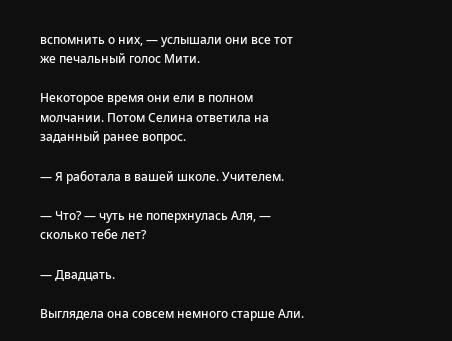вспомнить о них, — услышали они все тот же печальный голос Мити.

Некоторое время они ели в полном молчании. Потом Селина ответила на заданный ранее вопрос.

— Я работала в вашей школе. Учителем.

— Что? — чуть не поперхнулась Аля, — сколько тебе лет?

— Двадцать.

Выглядела она совсем немного старше Али.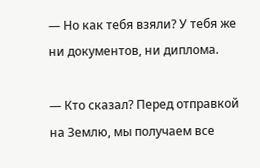— Но как тебя взяли? У тебя же ни документов, ни диплома.

— Кто сказал? Перед отправкой на Землю, мы получаем все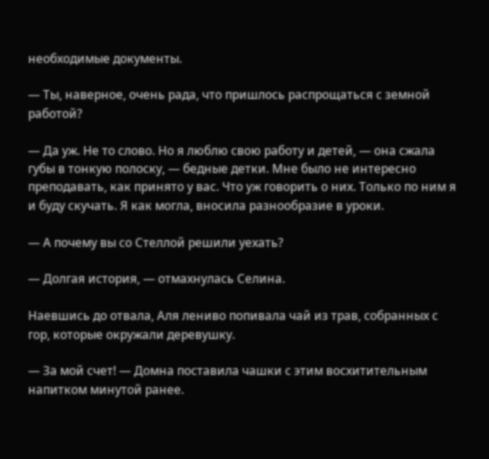необходимые документы.

— Ты, наверное, очень рада, что пришлось распрощаться с земной работой?

— Да уж. Не то слово. Но я люблю свою работу и детей, — она сжала губы в тонкую полоску, — бедные детки. Мне было не интересно преподавать, как принято у вас. Что уж говорить о них. Только по ним я и буду скучать. Я как могла, вносила разнообразие в уроки.

— А почему вы со Стеллой решили уехать?

— Долгая история, — отмахнулась Селина.

Наевшись до отвала, Аля лениво попивала чай из трав, собранных с гор, которые окружали деревушку.

— За мой счет! — Домна поставила чашки с этим восхитительным напитком минутой ранее.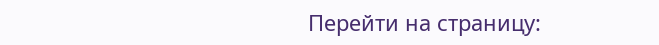Перейти на страницу: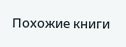Похожие книги